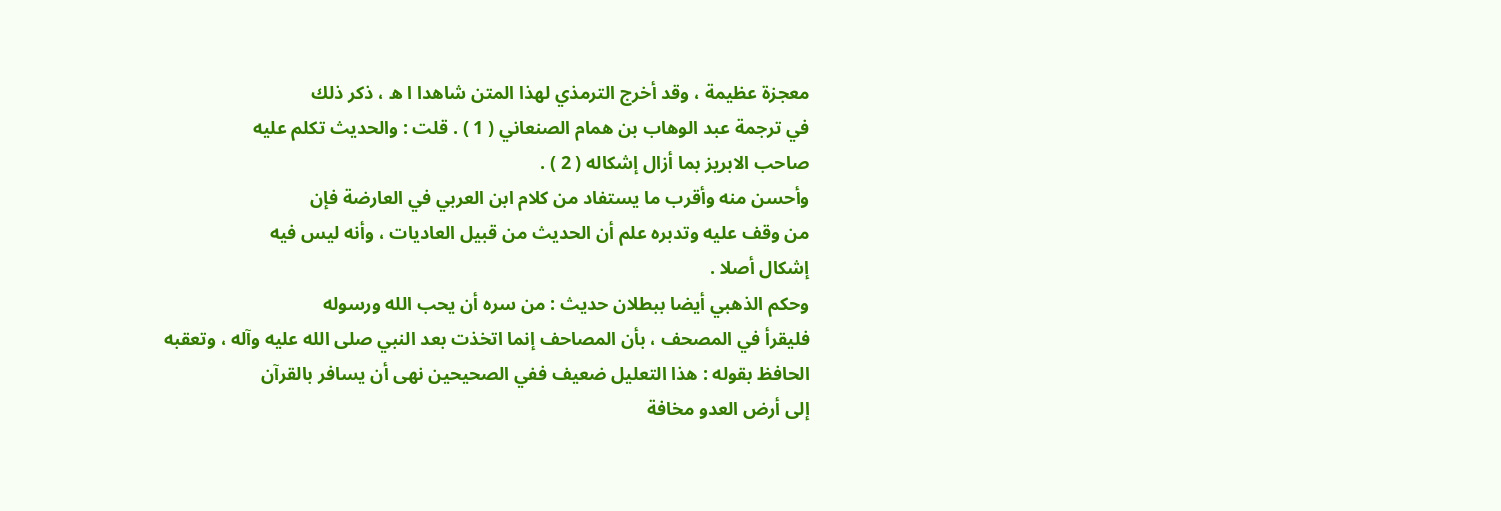معجزة عظيمة ، وقد أخرج الترمذي لهذا المتن شاهدا ا ه ، ذكر ذلك
في ترجمة عبد الوهاب بن همام الصنعاني ( 1 ) . قلت : والحديث تكلم عليه
صاحب الابريز بما أزال إشكاله ( 2 ) .
وأحسن منه وأقرب ما يستفاد من كلام ابن العربي في العارضة فإن
من وقف عليه وتدبره علم أن الحديث من قبيل العاديات ، وأنه ليس فيه
إشكال أصلا .
وحكم الذهبي أيضا ببطلان حديث : من سره أن يحب الله ورسوله
فليقرأ في المصحف ، بأن المصاحف إنما اتخذت بعد النبي صلى الله عليه وآله ، وتعقبه
الحافظ بقوله : هذا التعليل ضعيف ففي الصحيحين نهى أن يسافر بالقرآن
إلى أرض العدو مخافة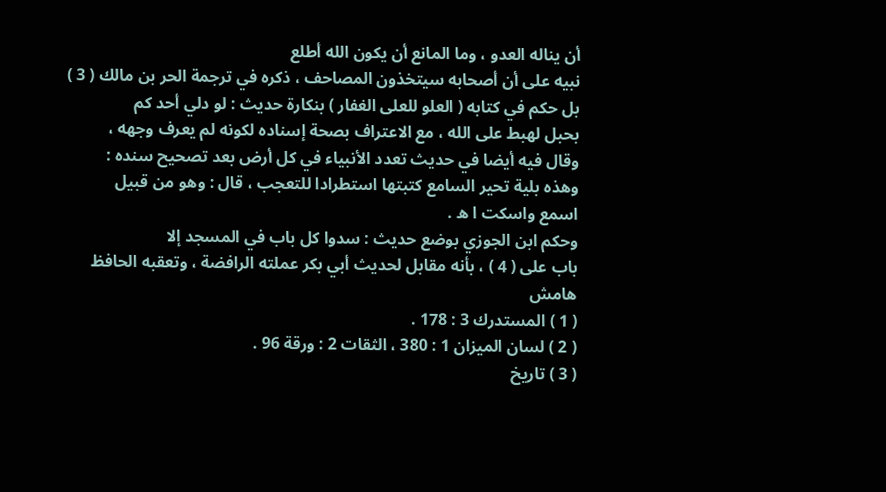أن يناله العدو ، وما المانع أن يكون الله أطلع
نبيه على أن أصحابه سيتخذون المصاحف ، ذكره في ترجمة الحر بن مالك ( 3 )
بل حكم في كتابه ( العلو للعلى الغفار ) بنكارة حديث : لو دلي أحد كم
بحبل لهبط على الله ، مع الاعتراف بصحة إسناده لكونه لم يعرف وجهه ،
وقال فيه أيضا في حديث تعدد الأنبياء في كل أرض بعد تصحيح سنده :
وهذه بلية تحير السامع كتبتها استطرادا للتعجب ، قال : وهو من قبيل
اسمع واسكت ا ه .
وحكم ابن الجوزي بوضع حديث : سدوا كل باب في المسجد إلا
باب على ( 4 ) ، بأنه مقابل لحديث أبي بكر عملته الرافضة ، وتعقبه الحافظ
هامش
( 1 ) المستدرك 3 : 178 .
( 2 ) لسان الميزان 1 : 380 ، الثقات 2 : ورقة 96 .
( 3 ) تاريخ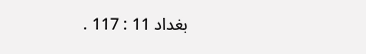بغداد 11 : 117 .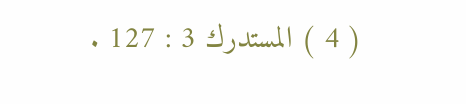( 4 ) المستدرك 3 : 127 .